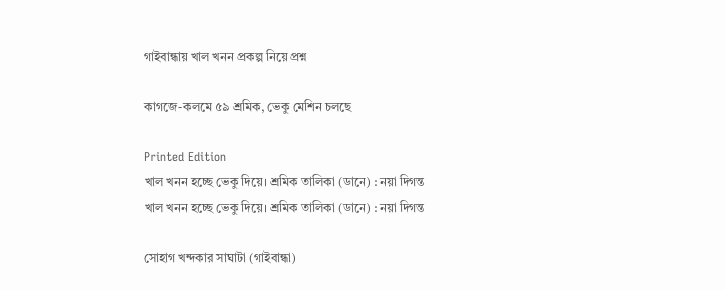গাইবান্ধায় খাল খনন প্রকল্প নিয়ে প্রশ্ন

কাগজে-কলমে ৫৯ শ্রমিক, ভেকু মেশিন চলছে

Printed Edition
খাল খনন হচ্ছে ভেকু দিয়ে। শ্রমিক তালিকা (ডানে) : নয়া দিগন্ত
খাল খনন হচ্ছে ভেকু দিয়ে। শ্রমিক তালিকা (ডানে) : নয়া দিগন্ত

সোহাগ খন্দকার সাঘাটা (গাইবান্ধা)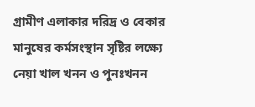গ্রামীণ এলাকার দরিদ্র ও বেকার মানুষের কর্মসংস্থান সৃষ্টির লক্ষ্যে নেয়া খাল খনন ও পুনঃখনন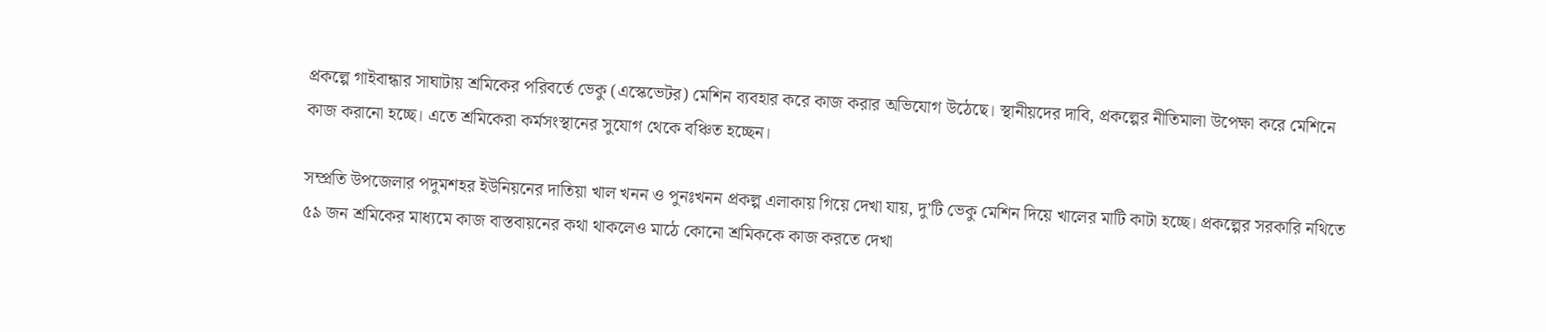প্রকল্পে গাইবান্ধার সাঘাটায় শ্রমিকের পরিবর্তে ভেকু (এস্কেভেটর) মেশিন ব্যবহার করে কাজ করার অভিযোগ উঠেছে। স্থানীয়দের দাবি, প্রকল্পের নীতিমালা উপেক্ষা করে মেশিনে কাজ করানো হচ্ছে। এতে শ্রমিকেরা কর্মসংস্থানের সুযোগ থেকে বঞ্চিত হচ্ছেন।

সম্প্রতি উপজেলার পদুমশহর ইউনিয়নের দাতিয়া খাল খনন ও পুনঃখনন প্রকল্প এলাকায় গিয়ে দেখা যায়, দু’টি ভেকু মেশিন দিয়ে খালের মাটি কাটা হচ্ছে। প্রকল্পের সরকারি নথিতে ৫৯ জন শ্রমিকের মাধ্যমে কাজ বাস্তবায়নের কথা থাকলেও মাঠে কোনো শ্রমিককে কাজ করতে দেখা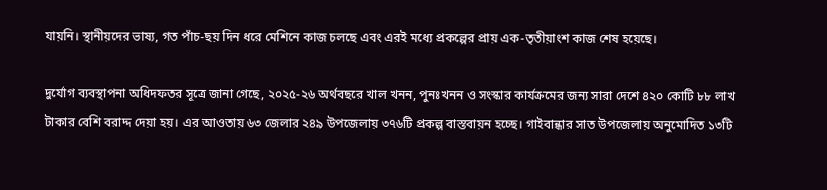যায়নি। স্থানীয়দের ভাষ্য, গত পাঁচ-ছয় দিন ধরে মেশিনে কাজ চলছে এবং এরই মধ্যে প্রকল্পের প্রায় এক-তৃতীয়াংশ কাজ শেষ হয়েছে।

দুর্যোগ ব্যবস্থাপনা অধিদফতর সূত্রে জানা গেছে, ২০২৫-২৬ অর্থবছরে খাল খনন, পুনঃখনন ও সংস্কার কার্যক্রমের জন্য সারা দেশে ৪২০ কোটি ৮৮ লাখ টাকার বেশি বরাদ্দ দেয়া হয়। এর আওতায় ৬৩ জেলার ২৪৯ উপজেলায় ৩৭৬টি প্রকল্প বাস্তবায়ন হচ্ছে। গাইবান্ধার সাত উপজেলায় অনুমোদিত ১৩টি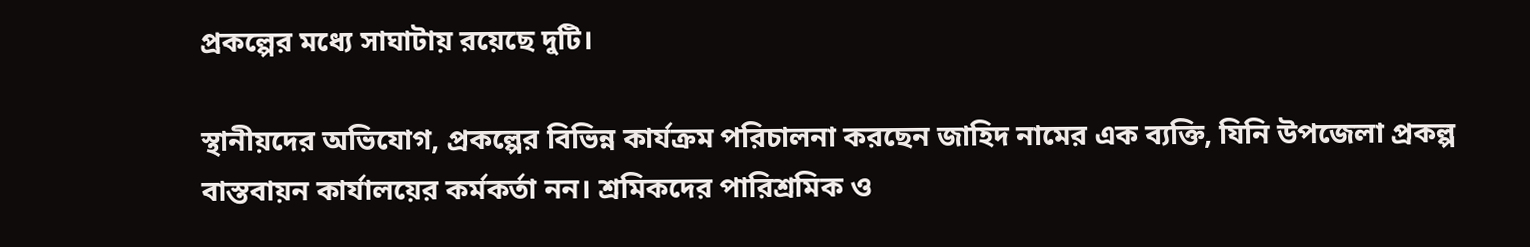প্রকল্পের মধ্যে সাঘাটায় রয়েছে দুটি।

স্থানীয়দের অভিযোগ, প্রকল্পের বিভিন্ন কার্যক্রম পরিচালনা করছেন জাহিদ নামের এক ব্যক্তি, যিনি উপজেলা প্রকল্প বাস্তবায়ন কার্যালয়ের কর্মকর্তা নন। শ্রমিকদের পারিশ্রমিক ও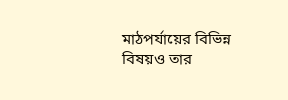মাঠপর্যায়ের বিভিন্ন বিষয়ও তার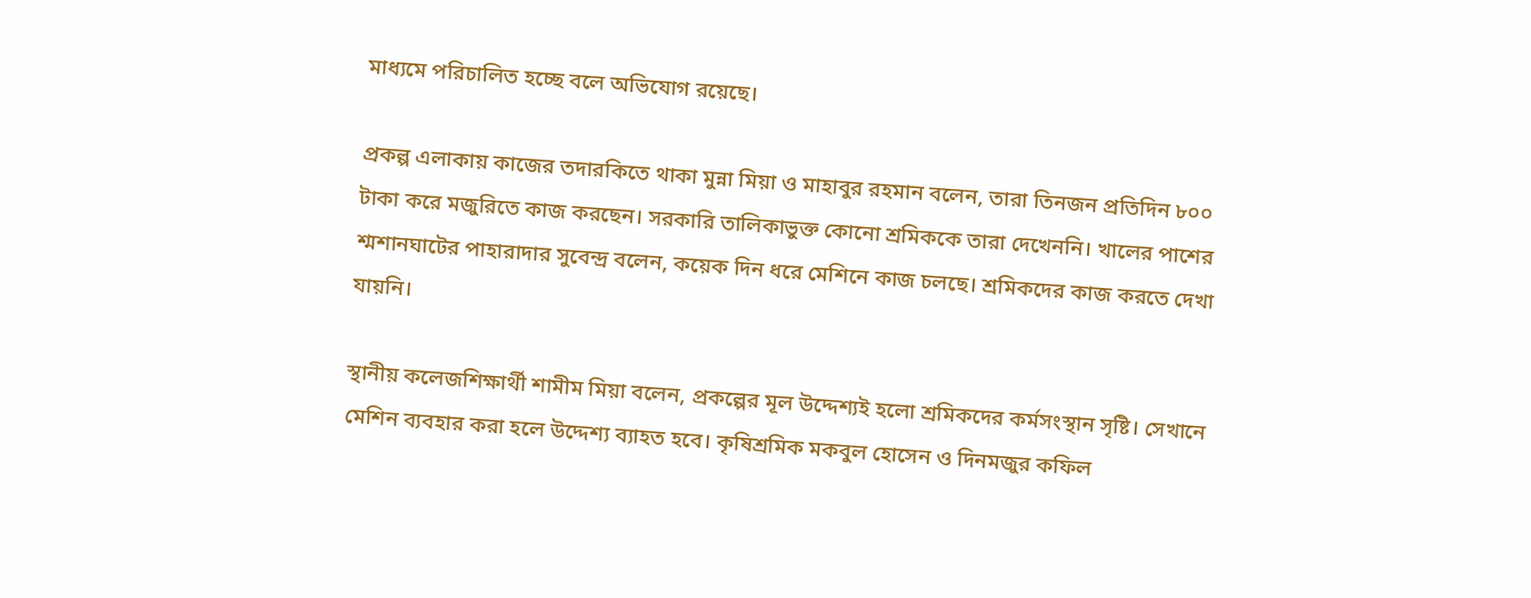মাধ্যমে পরিচালিত হচ্ছে বলে অভিযোগ রয়েছে।

প্রকল্প এলাকায় কাজের তদারকিতে থাকা মুন্না মিয়া ও মাহাবুর রহমান বলেন, তারা তিনজন প্রতিদিন ৮০০ টাকা করে মজুরিতে কাজ করছেন। সরকারি তালিকাভুক্ত কোনো শ্রমিককে তারা দেখেননি। খালের পাশের শ্মশানঘাটের পাহারাদার সুবেন্দ্র বলেন, কয়েক দিন ধরে মেশিনে কাজ চলছে। শ্রমিকদের কাজ করতে দেখা যায়নি।

স্থানীয় কলেজশিক্ষার্থী শামীম মিয়া বলেন, প্রকল্পের মূল উদ্দেশ্যই হলো শ্রমিকদের কর্মসংস্থান সৃষ্টি। সেখানে মেশিন ব্যবহার করা হলে উদ্দেশ্য ব্যাহত হবে। কৃষিশ্রমিক মকবুল হোসেন ও দিনমজুর কফিল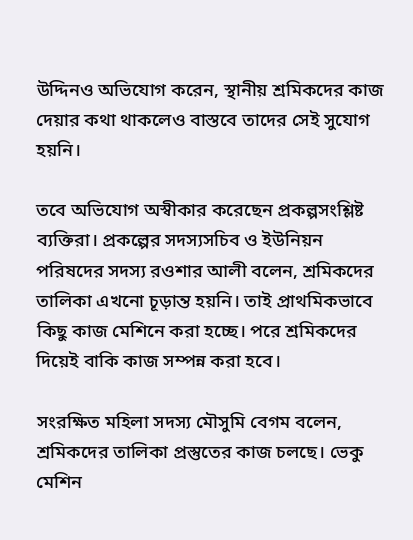উদ্দিনও অভিযোগ করেন, স্থানীয় শ্রমিকদের কাজ দেয়ার কথা থাকলেও বাস্তবে তাদের সেই সুযোগ হয়নি।

তবে অভিযোগ অস্বীকার করেছেন প্রকল্পসংশ্লিষ্ট ব্যক্তিরা। প্রকল্পের সদস্যসচিব ও ইউনিয়ন পরিষদের সদস্য রওশার আলী বলেন, শ্রমিকদের তালিকা এখনো চূড়ান্ত হয়নি। তাই প্রাথমিকভাবে কিছু কাজ মেশিনে করা হচ্ছে। পরে শ্রমিকদের দিয়েই বাকি কাজ সম্পন্ন করা হবে।

সংরক্ষিত মহিলা সদস্য মৌসুমি বেগম বলেন, শ্রমিকদের তালিকা প্রস্তুতের কাজ চলছে। ভেকু মেশিন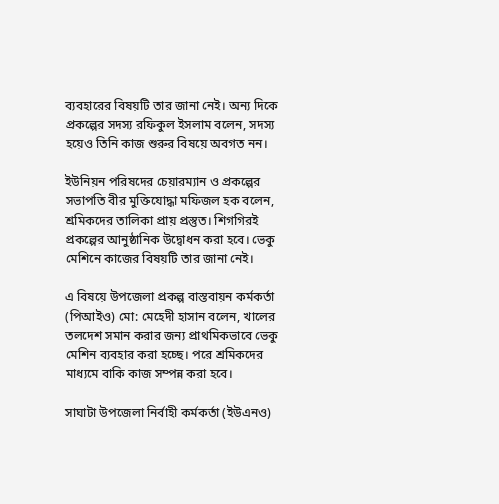ব্যবহারের বিষয়টি তার জানা নেই। অন্য দিকে প্রকল্পের সদস্য রফিকুল ইসলাম বলেন, সদস্য হয়েও তিনি কাজ শুরুর বিষয়ে অবগত নন।

ইউনিয়ন পরিষদের চেয়ারম্যান ও প্রকল্পের সভাপতি বীর মুক্তিযোদ্ধা মফিজল হক বলেন, শ্রমিকদের তালিকা প্রায় প্রস্তুত। শিগগিরই প্রকল্পের আনুষ্ঠানিক উদ্বোধন করা হবে। ভেকু মেশিনে কাজের বিষয়টি তার জানা নেই।

এ বিষয়ে উপজেলা প্রকল্প বাস্তবায়ন কর্মকর্তা (পিআইও) মো: মেহেদী হাসান বলেন, খালের তলদেশ সমান করার জন্য প্রাথমিকভাবে ভেকু মেশিন ব্যবহার করা হচ্ছে। পরে শ্রমিকদের মাধ্যমে বাকি কাজ সম্পন্ন করা হবে।

সাঘাটা উপজেলা নির্বাহী কর্মকর্তা (ইউএনও)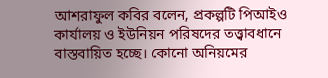আশরাফুল কবির বলেন, প্রকল্পটি পিআইও কার্যালয় ও ইউনিয়ন পরিষদের তত্ত্বাবধানে বাস্তবায়িত হচ্ছে। কোনো অনিয়মের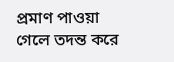প্রমাণ পাওয়া গেলে তদন্ত করে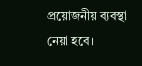প্রয়োজনীয় ব্যবস্থা নেয়া হবে।